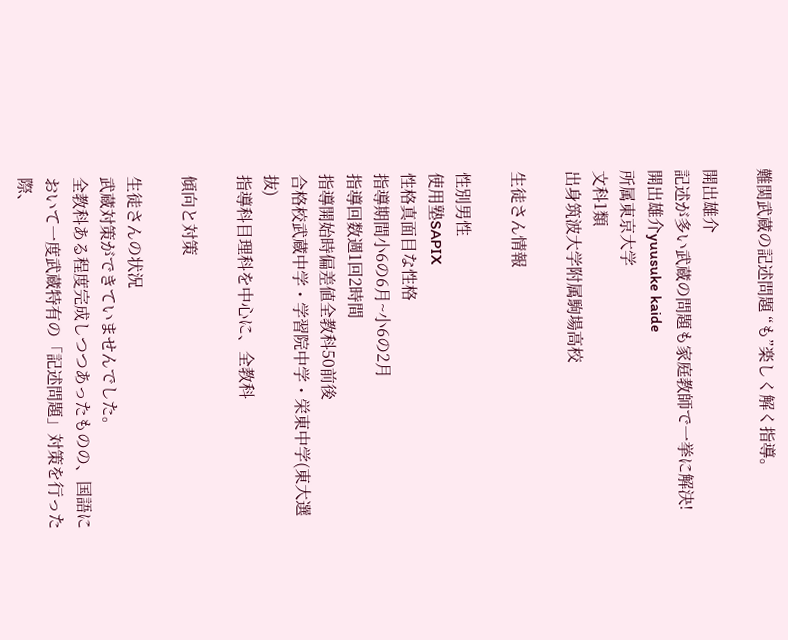難関武蔵の記述問題 “も”楽しく解く指導。

開出雄介
記述が多い武蔵の問題も家庭教師で一挙に解決!
開出雄介yuusuke kaide
所属東京大学
文科1類
出身筑波大学附属駒場高校

生徒さん情報

性別男性
使用塾SAPIX
性格真面目な性格
指導期間小6の6月~小6の2月
指導回数週1回2時間
指導開始時偏差値全教科50前後
合格校武蔵中学・学習院中学・栄東中学(東大選抜)
指導科目理科を中心に、全教科

傾向と対策

生徒さんの状況
武蔵対策ができていませんでした。
全教科ある程度完成しつつあったものの、国語において一度武蔵特有の「記述問題」対策を行った際、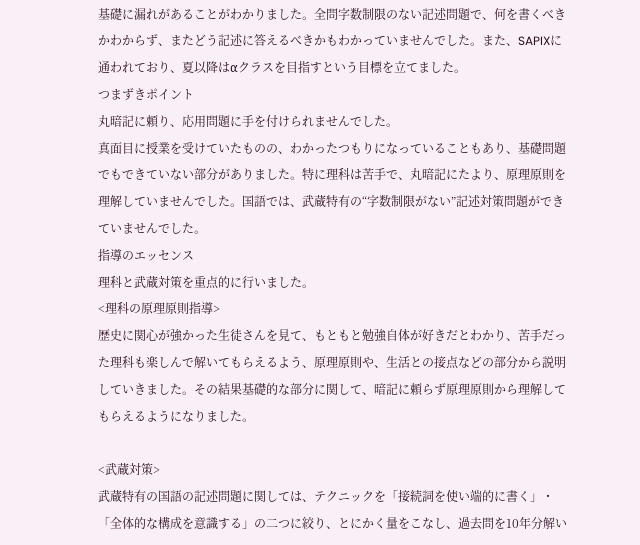基礎に漏れがあることがわかりました。全問字数制限のない記述問題で、何を書くべきかわからず、またどう記述に答えるべきかもわかっていませんでした。また、SAPIXに通われており、夏以降はαクラスを目指すという目標を立てました。
つまずきポイント
丸暗記に頼り、応用問題に手を付けられませんでした。
真面目に授業を受けていたものの、わかったつもりになっていることもあり、基礎問題でもできていない部分がありました。特に理科は苦手で、丸暗記にたより、原理原則を理解していませんでした。国語では、武蔵特有の“字数制限がない”記述対策問題ができていませんでした。
指導のエッセンス
理科と武蔵対策を重点的に行いました。
<理科の原理原則指導>
歴史に関心が強かった生徒さんを見て、もともと勉強自体が好きだとわかり、苦手だった理科も楽しんで解いてもらえるよう、原理原則や、生活との接点などの部分から説明していきました。その結果基礎的な部分に関して、暗記に頼らず原理原則から理解してもらえるようになりました。

<武蔵対策>
武蔵特有の国語の記述問題に関しては、テクニックを「接続詞を使い端的に書く」・「全体的な構成を意識する」の二つに絞り、とにかく量をこなし、過去問を10年分解い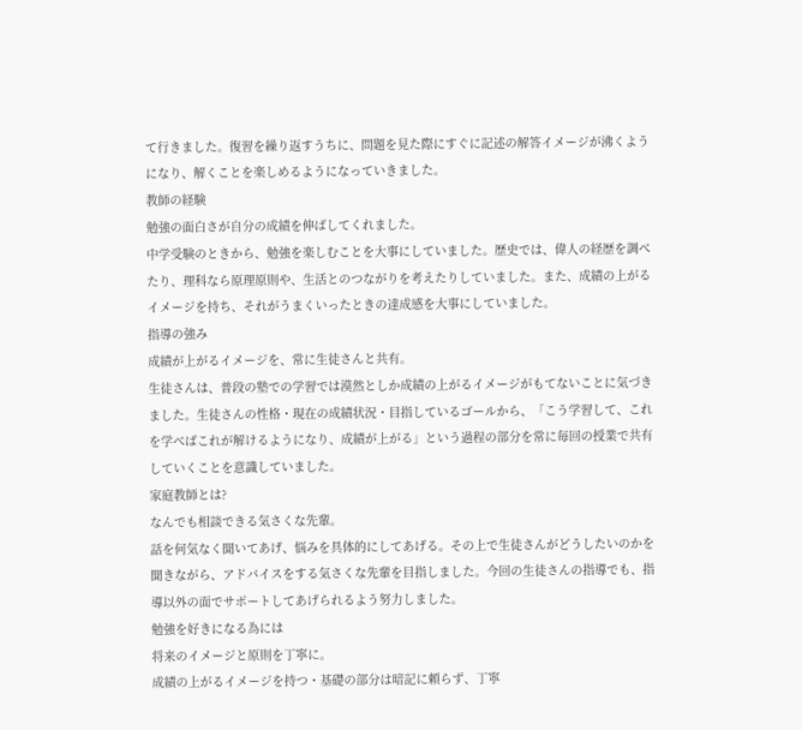て行きました。復習を繰り返すうちに、問題を見た際にすぐに記述の解答イメージが沸くようになり、解くことを楽しめるようになっていきました。
教師の経験
勉強の面白さが自分の成績を伸ばしてくれました。
中学受験のときから、勉強を楽しむことを大事にしていました。歴史では、偉人の経歴を調べたり、理科なら原理原則や、生活とのつながりを考えたりしていました。また、成績の上がるイメージを持ち、それがうまくいったときの達成感を大事にしていました。
指導の強み
成績が上がるイメージを、常に生徒さんと共有。
生徒さんは、普段の塾での学習では漠然としか成績の上がるイメージがもてないことに気づきました。生徒さんの性格・現在の成績状況・目指しているゴールから、「こう学習して、これを学べばこれが解けるようになり、成績が上がる」という過程の部分を常に毎回の授業で共有していくことを意識していました。
家庭教師とは?
なんでも相談できる気さくな先輩。
話を何気なく聞いてあげ、悩みを具体的にしてあげる。その上で生徒さんがどうしたいのかを聞きながら、アドバイスをする気さくな先輩を目指しました。今回の生徒さんの指導でも、指導以外の面でサポートしてあげられるよう努力しました。
勉強を好きになる為には
将来のイメージと原則を丁寧に。
成績の上がるイメージを持つ・基礎の部分は暗記に頼らず、丁寧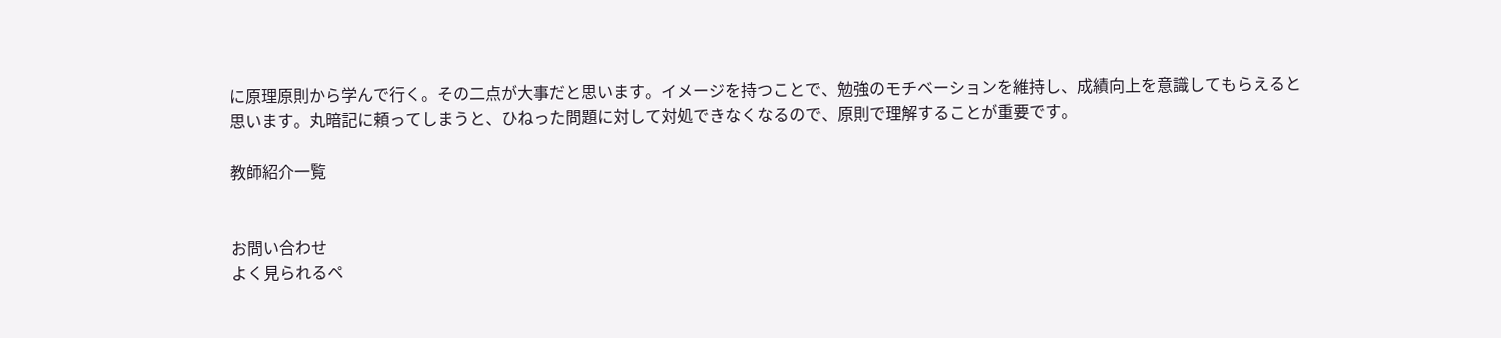に原理原則から学んで行く。その二点が大事だと思います。イメージを持つことで、勉強のモチベーションを維持し、成績向上を意識してもらえると思います。丸暗記に頼ってしまうと、ひねった問題に対して対処できなくなるので、原則で理解することが重要です。

教師紹介一覧


お問い合わせ
よく見られるペ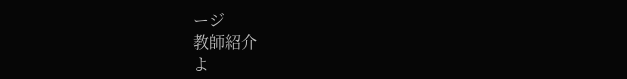ージ
教師紹介
よ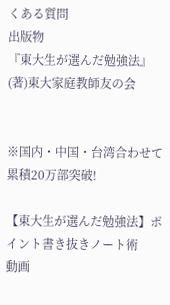くある質問
出版物
『東大生が選んだ勉強法』
(著)東大家庭教師友の会


※国内・中国・台湾合わせて
累積20万部突破!

【東大生が選んだ勉強法】ポイント書き抜きノート術
動画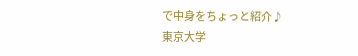で中身をちょっと紹介♪
東京大学